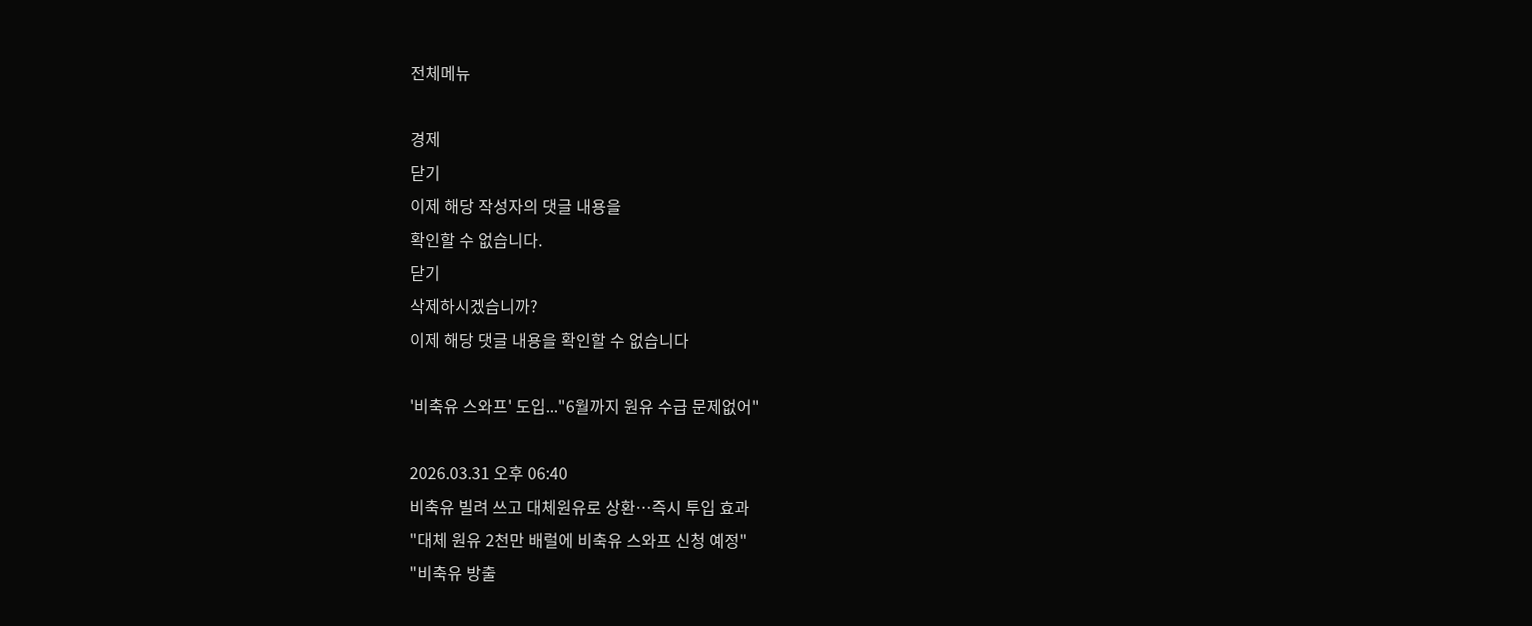전체메뉴

경제
닫기
이제 해당 작성자의 댓글 내용을
확인할 수 없습니다.
닫기
삭제하시겠습니까?
이제 해당 댓글 내용을 확인할 수 없습니다

'비축유 스와프' 도입..."6월까지 원유 수급 문제없어"

2026.03.31 오후 06:40
비축유 빌려 쓰고 대체원유로 상환…즉시 투입 효과
"대체 원유 2천만 배럴에 비축유 스와프 신청 예정"
"비축유 방출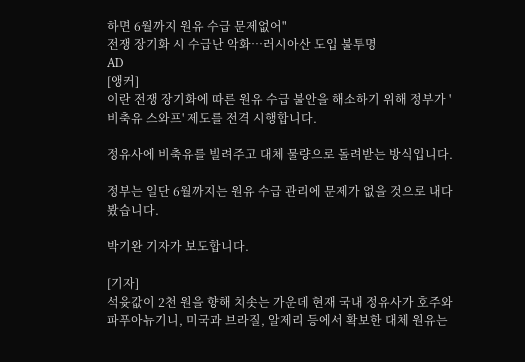하면 6월까지 원유 수급 문제없어"
전쟁 장기화 시 수급난 악화…러시아산 도입 불투명
AD
[앵커]
이란 전쟁 장기화에 따른 원유 수급 불안을 해소하기 위해 정부가 '비축유 스와프' 제도를 전격 시행합니다.

정유사에 비축유를 빌려주고 대체 물량으로 돌려받는 방식입니다.

정부는 일단 6월까지는 원유 수급 관리에 문제가 없을 것으로 내다봤습니다.

박기완 기자가 보도합니다.

[기자]
석윳값이 2천 원을 향해 치솟는 가운데 현재 국내 정유사가 호주와 파푸아뉴기니, 미국과 브라질, 알제리 등에서 확보한 대체 원유는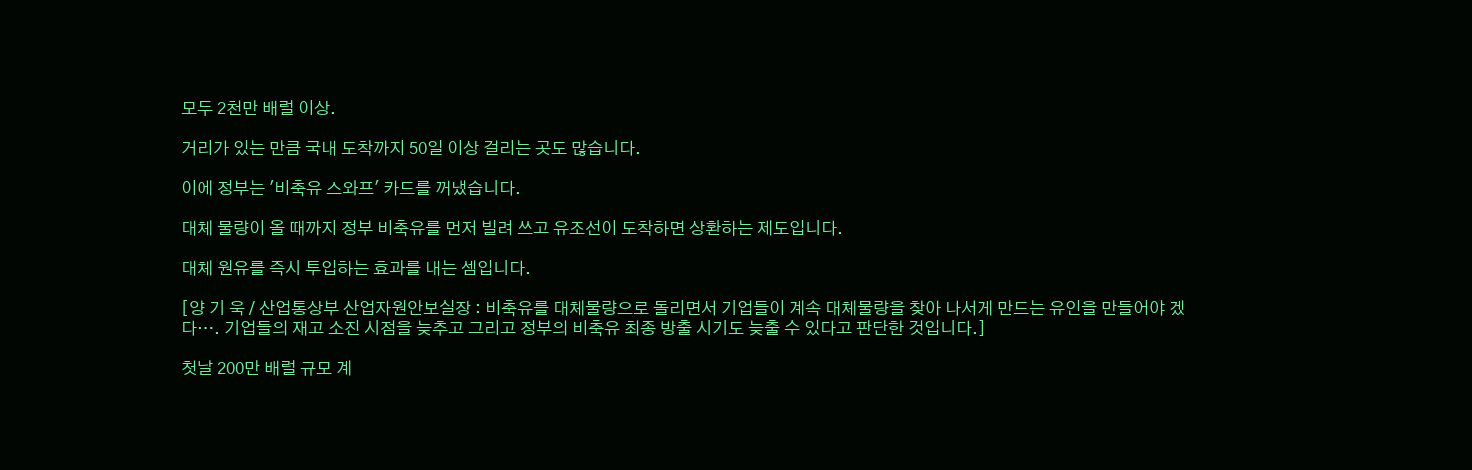모두 2천만 배럴 이상.

거리가 있는 만큼 국내 도착까지 50일 이상 걸리는 곳도 많습니다.

이에 정부는 '비축유 스와프' 카드를 꺼냈습니다.

대체 물량이 올 때까지 정부 비축유를 먼저 빌려 쓰고 유조선이 도착하면 상환하는 제도입니다.

대체 원유를 즉시 투입하는 효과를 내는 셈입니다.

[양 기 욱 / 산업통상부 산업자원안보실장 : 비축유를 대체물량으로 돌리면서 기업들이 계속 대체물량을 찾아 나서게 만드는 유인을 만들어야 겠다…. 기업들의 재고 소진 시점을 늦추고 그리고 정부의 비축유 최종 방출 시기도 늦출 수 있다고 판단한 것입니다.]

첫날 200만 배럴 규모 계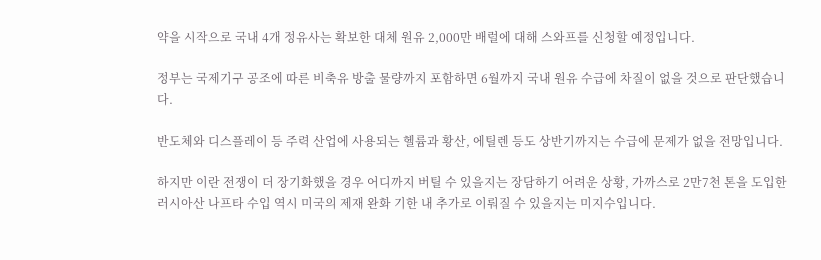약을 시작으로 국내 4개 정유사는 확보한 대체 원유 2,000만 배럴에 대해 스와프를 신청할 예정입니다.

정부는 국제기구 공조에 따른 비축유 방출 물량까지 포함하면 6월까지 국내 원유 수급에 차질이 없을 것으로 판단했습니다.

반도체와 디스플레이 등 주력 산업에 사용되는 헬륨과 황산, 에틸렌 등도 상반기까지는 수급에 문제가 없을 전망입니다.

하지만 이란 전쟁이 더 장기화했을 경우 어디까지 버틸 수 있을지는 장담하기 어려운 상황, 가까스로 2만7천 톤을 도입한 러시아산 나프타 수입 역시 미국의 제재 완화 기한 내 추가로 이뤄질 수 있을지는 미지수입니다.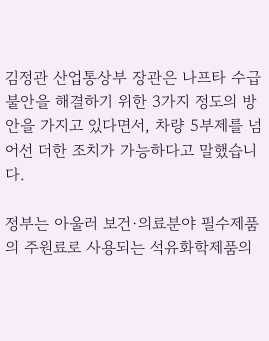김정관 산업통상부 장관은 나프타 수급 불안을 해결하기 위한 3가지 정도의 방안을 가지고 있다면서, 차량 5부제를 넘어선 더한 조치가 가능하다고 말했습니다.

정부는 아울러 보건·의료분야 필수제품의 주원료로 사용되는 석유화학제품의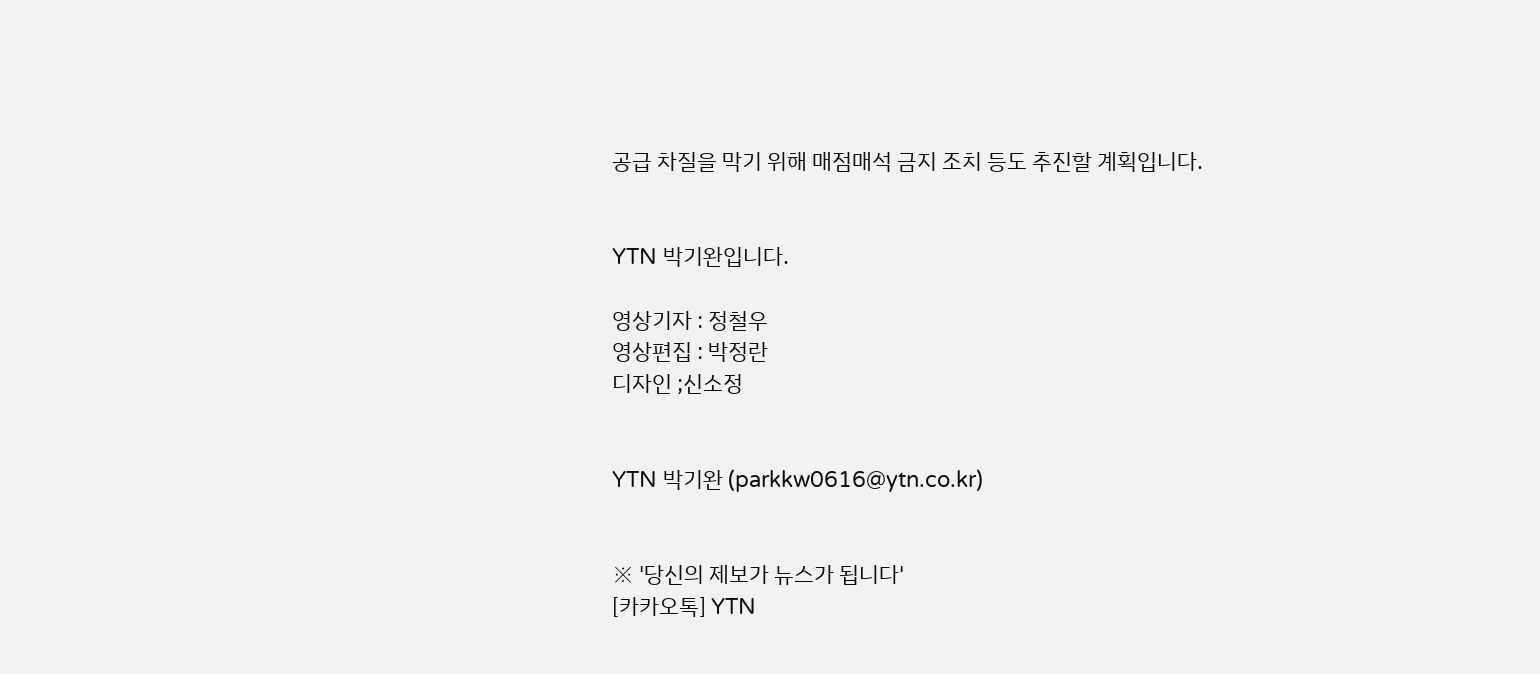공급 차질을 막기 위해 매점매석 금지 조치 등도 추진할 계획입니다.


YTN 박기완입니다.

영상기자 : 정철우
영상편집 : 박정란
디자인 ;신소정


YTN 박기완 (parkkw0616@ytn.co.kr)


※ '당신의 제보가 뉴스가 됩니다'
[카카오톡] YTN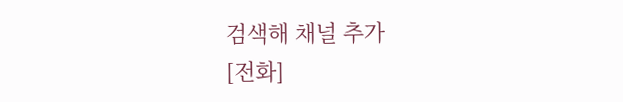검색해 채널 추가
[전화]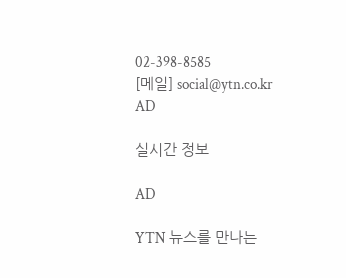02-398-8585
[메일] social@ytn.co.kr
AD

실시간 정보

AD

YTN 뉴스를 만나는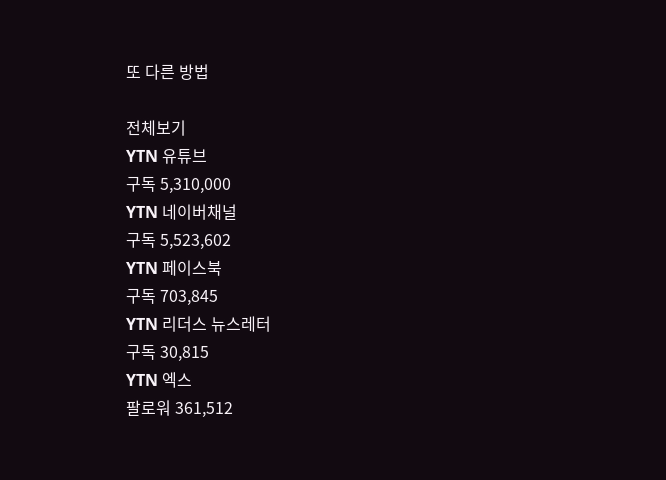또 다른 방법

전체보기
YTN 유튜브
구독 5,310,000
YTN 네이버채널
구독 5,523,602
YTN 페이스북
구독 703,845
YTN 리더스 뉴스레터
구독 30,815
YTN 엑스
팔로워 361,512